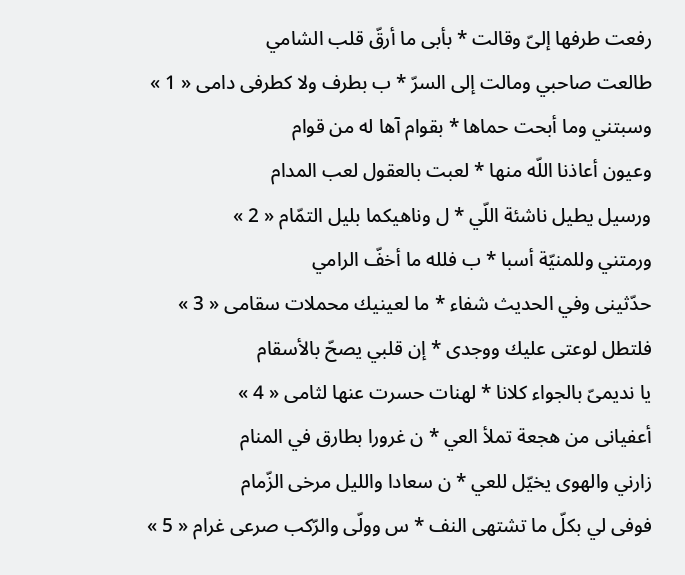رفعت طرفها إلىّ وقالت * بأبى ما أرقّ قلب الشامي
طالعت صاحبي ومالت إلى السرّ * ب بطرف ولا كطرفى دامى « 1 »
وسبتني وما أبحت حماها * بقوام آها له من قوام
وعيون أعاذنا اللّه منها * لعبت بالعقول لعب المدام
ورسيل يطيل ناشئة اللّي * ل وناهيكما بليل التمّام « 2 »
ورمتني وللمنيّة أسبا * ب فلله ما أخفّ الرامي
حدّثينى وفي الحديث شفاء * ما لعينيك محملات سقامى « 3 »
فلتطل لوعتى عليك ووجدى * إن قلبي يصحّ بالأسقام
يا نديمىّ بالجواء كلانا * لهنات حسرت عنها لثامى « 4 »
أعفيانى من هجعة تملأ العي * ن غرورا بطارق في المنام
زارني والهوى يخيّل للعي * ن سعادا والليل مرخى الزّمام
فوفى لي بكلّ ما تشتهى النف * س وولّى والرّكب صرعى غرام « 5 »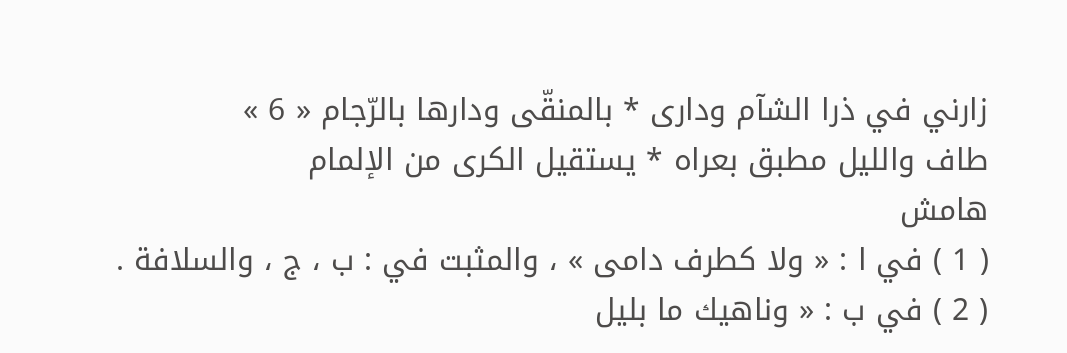زارني في ذرا الشآم ودارى * بالمنقّى ودارها بالرّجام « 6 »
طاف والليل مطبق بعراه * يستقيل الكرى من الإلمام
هامش
( 1 ) في ا : « ولا كطرف دامى » ، والمثبت في : ب ، ج ، والسلافة .
( 2 ) في ب : « وناهيك ما بليل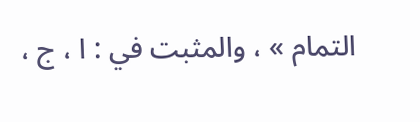التمام » ، والمثبت في : ا ، ج ،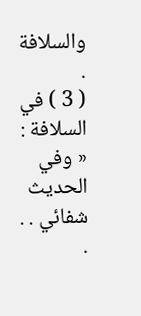والسلافة .
( 3 ) في السلافة : « وفي الحديث شفائي . . .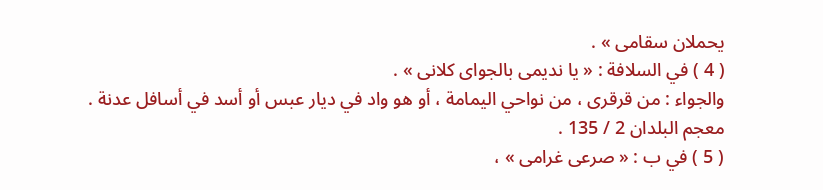يحملان سقامى » .
( 4 ) في السلافة : « يا نديمى بالجواى كلانى » .
والجواء : من قرقرى ، من نواحي اليمامة ، أو هو واد في ديار عبس أو أسد في أسافل عدنة .
معجم البلدان 2 / 135 .
( 5 ) في ب : « صرعى غرامى » ،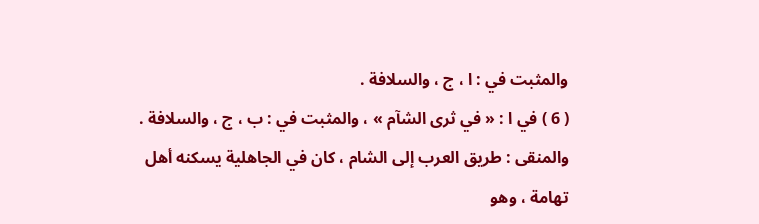والمثبت في : ا ، ج ، والسلافة .
( 6 ) في ا : « في ثرى الشآم » ، والمثبت في : ب ، ج ، والسلافة .
والمنقى : طريق العرب إلى الشام ، كان في الجاهلية يسكنه أهل تهامة ، وهو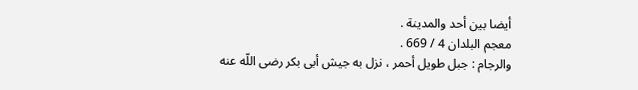أيضا بين أحد والمدينة .
معجم البلدان 4 / 669 .
والرجام : جبل طويل أحمر ، نزل به جيش أبى بكر رضى اللّه عنه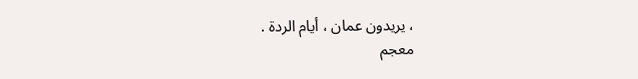، يريدون عمان ، أيام الردة .
معجم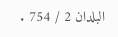البلدان 2 / 754 .